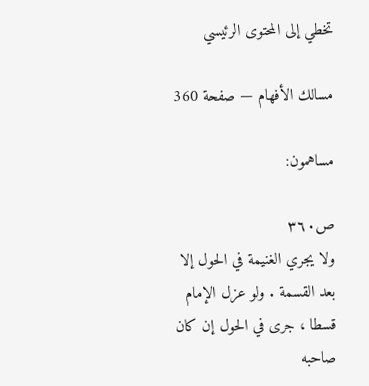تخطي إلى المحتوى الرئيسي

مسالك الأفهام — صفحة 360

مساهمون:

ص٣٦٠
ولا يجري الغنيمة في الحول إلا بعد القسمة . ولو عزل الإمام قسطا ، جرى في الحول إن كان صاحبه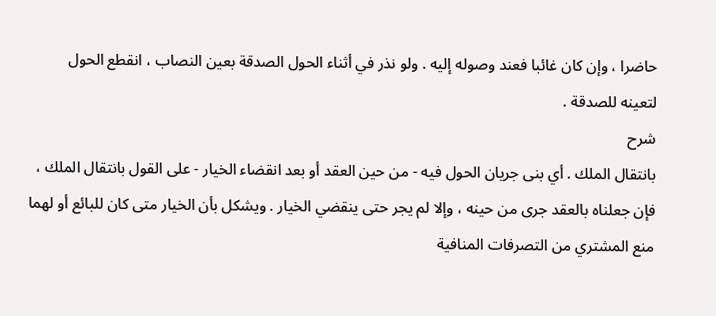حاضرا ، وإن كان غائبا فعند وصوله إليه . ولو نذر في أثناء الحول الصدقة بعين النصاب ، انقطع الحول لتعينه للصدقة .
شرح
بانتقال الملك . أي بنى جريان الحول فيه - من حين العقد أو بعد انقضاء الخيار - على القول بانتقال الملك ، فإن جعلناه بالعقد جرى من حينه ، وإلا لم يجر حتى ينقضي الخيار . ويشكل بأن الخيار متى كان للبائع أو لهما منع المشتري من التصرفات المنافية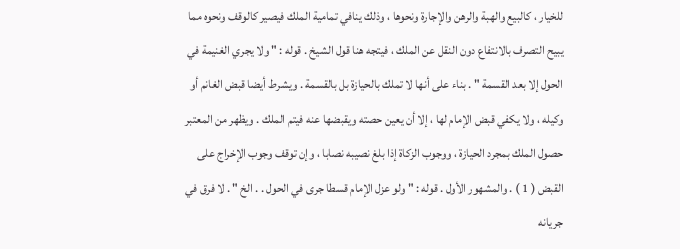للخيار ، كالبيع والهبة والرهن والإجارة ونحوها ، وذلك ينافي تمامية الملك فيصير كالوقف ونحوه مما يبيح التصرف بالانتفاع دون النقل عن الملك ، فيتجه هنا قول الشيخ . قوله : " ولا يجري الغنيمة في الحول إلا بعد القسمة " . بناء على أنها لا تملك بالحيازة بل بالقسمة . ويشرط أيضا قبض الغانم أو وكيله ، ولا يكفي قبض الإمام لها ، إلا أن يعين حصته ويقبضها عنه فيتم الملك . ويظهر من المعتبر حصول الملك بمجرد الحيازة ، ووجوب الزكاة إذا بلغ نصيبه نصابا ، وإن توقف وجوب الإخراج على القبض ( 1 ) . والمشهور الأول . قوله : " ولو عزل الإمام قسطا جرى في الحول . . الخ " . لا فرق في جريانه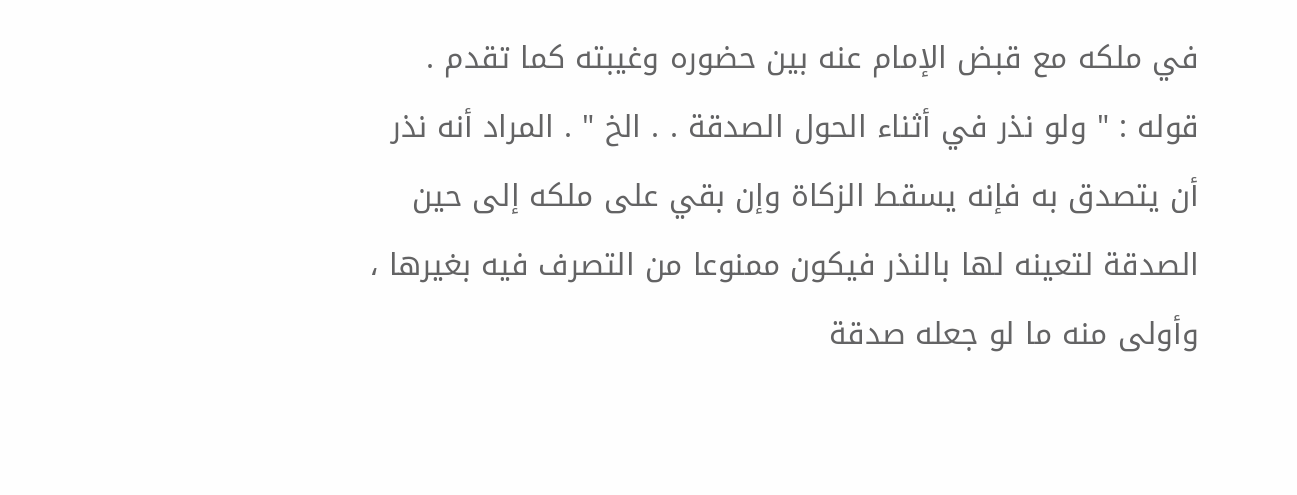في ملكه مع قبض الإمام عنه بين حضوره وغيبته كما تقدم . قوله : " ولو نذر في أثناء الحول الصدقة . . الخ " . المراد أنه نذر أن يتصدق به فإنه يسقط الزكاة وإن بقي على ملكه إلى حين الصدقة لتعينه لها بالنذر فيكون ممنوعا من التصرف فيه بغيرها ، وأولى منه ما لو جعله صدقة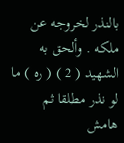بالنذر لخروجه عن ملكه . وألحق به الشهيد ( 2 ) ( ره ) ما لو نذر مطلقا ثم
هامش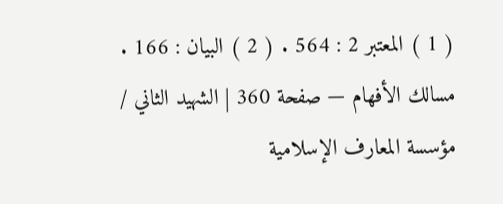( 1 ) المعتبر 2 : 564 . ( 2 ) البيان : 166 .
مسالك الأفهام — صفحة 360 | الشهيد الثاني / مؤسسة المعارف الإسلامية